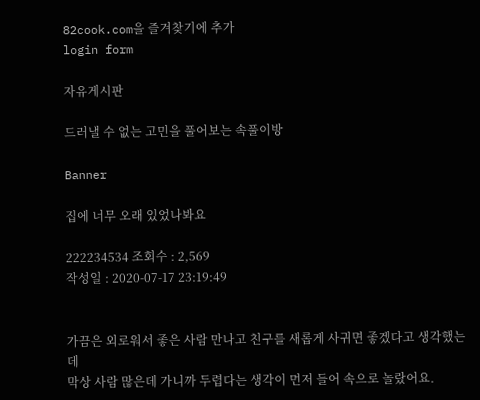82cook.com을 즐겨찾기에 추가
login form

자유게시판

드러낼 수 없는 고민을 풀어보는 속풀이방

Banner

집에 너무 오래 있었나봐요

222234534 조회수 : 2,569
작성일 : 2020-07-17 23:19:49


가끔은 외로워서 좋은 사람 만나고 친구를 새롭게 사귀면 좋겠다고 생각했는데
막상 사람 많은데 가니까 두렵다는 생각이 먼저 들어 속으로 놀랐어요.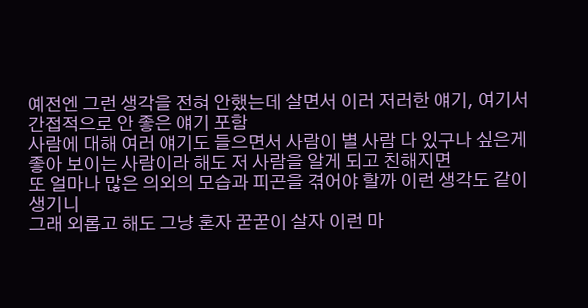예전엔 그런 생각을 전혀 안했는데 살면서 이러 저러한 얘기, 여기서 간접적으로 안 좋은 얘기 포함
사람에 대해 여러 얘기도 들으면서 사람이 별 사람 다 있구나 싶은게
좋아 보이는 사람이라 해도 저 사람을 알게 되고 친해지면
또 얼마나 많은 의외의 모습과 피곤을 겪어야 할까 이런 생각도 같이 생기니
그래 외롭고 해도 그냥 혼자 꾿꾿이 살자 이런 마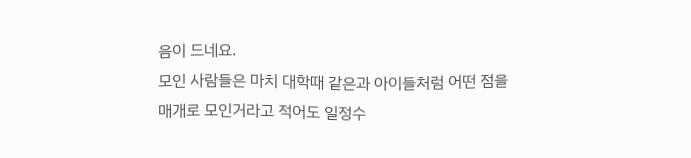음이 드네요.
모인 사람들은 마치 대학때 같은과 아이들처럼 어떤 점을
매개로 모인거라고 적어도 일정수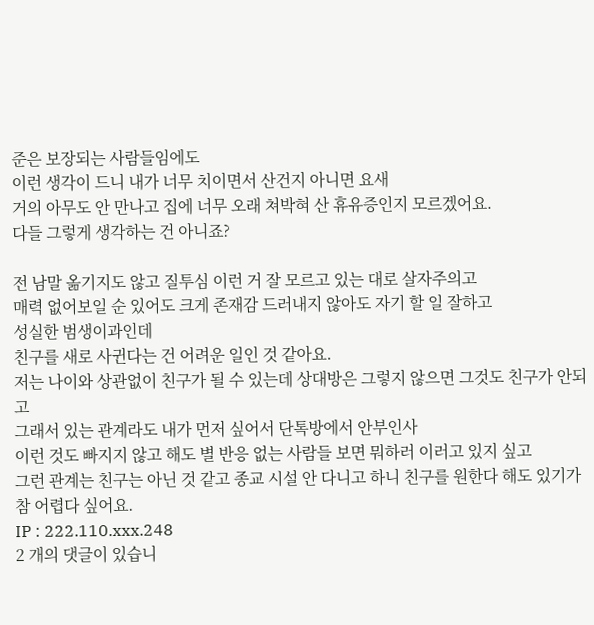준은 보장되는 사람들임에도
이런 생각이 드니 내가 너무 치이면서 산건지 아니면 요새
거의 아무도 안 만나고 집에 너무 오래 쳐박혀 산 휴유증인지 모르겠어요.
다들 그렇게 생각하는 건 아니죠?

전 남말 옮기지도 않고 질투심 이런 거 잘 모르고 있는 대로 살자주의고
매력 없어보일 순 있어도 크게 존재감 드러내지 않아도 자기 할 일 잘하고
성실한 범생이과인데
친구를 새로 사귄다는 건 어려운 일인 것 같아요.
저는 나이와 상관없이 친구가 될 수 있는데 상대방은 그렇지 않으면 그것도 친구가 안되고
그래서 있는 관계라도 내가 먼저 싶어서 단톡방에서 안부인사
이런 것도 빠지지 않고 해도 별 반응 없는 사람들 보면 뭐하러 이러고 있지 싶고
그런 관계는 친구는 아닌 것 같고 종교 시설 안 다니고 하니 친구를 원한다 해도 있기가 참 어렵다 싶어요.
IP : 222.110.xxx.248
2 개의 댓글이 있습니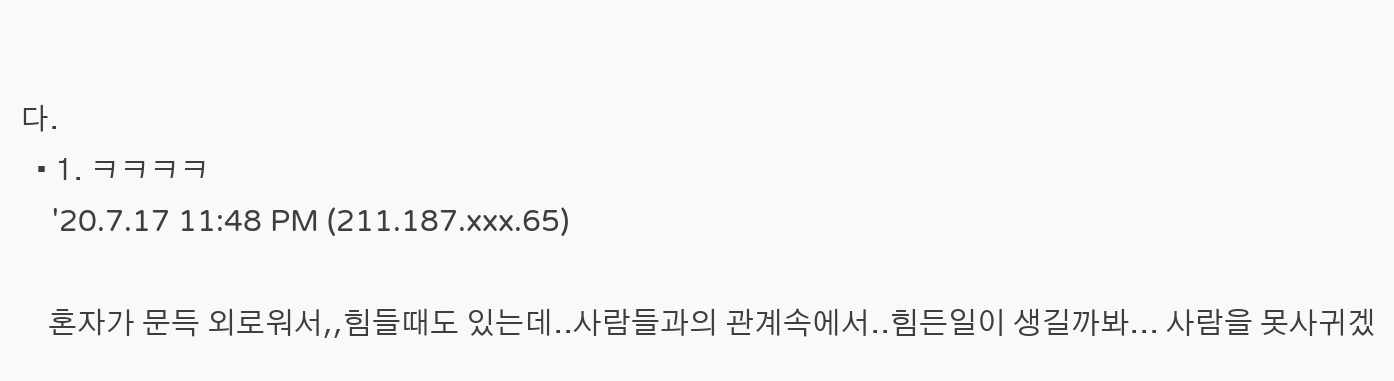다.
  • 1. ㅋㅋㅋㅋ
    '20.7.17 11:48 PM (211.187.xxx.65)

    혼자가 문득 외로워서,,힘들때도 있는데..사람들과의 관계속에서..힘든일이 생길까봐... 사람을 못사귀겠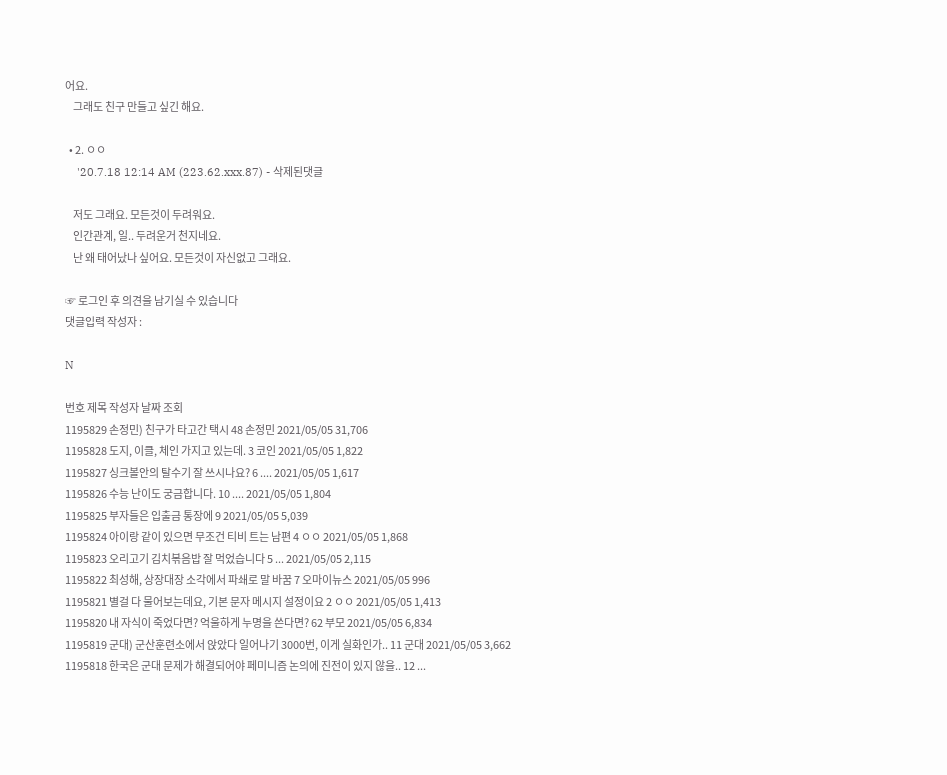어요.
    그래도 친구 만들고 싶긴 해요.

  • 2. ㅇㅇ
    '20.7.18 12:14 AM (223.62.xxx.87) - 삭제된댓글

    저도 그래요. 모든것이 두려워요.
    인간관계, 일.. 두려운거 천지네요.
    난 왜 태어났나 싶어요. 모든것이 자신없고 그래요.

☞ 로그인 후 의견을 남기실 수 있습니다
댓글입력 작성자 :

N

번호 제목 작성자 날짜 조회
1195829 손정민) 친구가 타고간 택시 48 손정민 2021/05/05 31,706
1195828 도지, 이클, 체인 가지고 있는데. 3 코인 2021/05/05 1,822
1195827 싱크볼안의 탈수기 잘 쓰시나요? 6 .... 2021/05/05 1,617
1195826 수능 난이도 궁금합니다. 10 .... 2021/05/05 1,804
1195825 부자들은 입출금 통장에 9 2021/05/05 5,039
1195824 아이랑 같이 있으면 무조건 티비 트는 남편 4 ㅇㅇ 2021/05/05 1,868
1195823 오리고기 김치볶음밥 잘 먹었습니다 5 ... 2021/05/05 2,115
1195822 최성해, 상장대장 소각에서 파쇄로 말 바꿈 7 오마이뉴스 2021/05/05 996
1195821 별걸 다 물어보는데요, 기본 문자 메시지 설정이요 2 ㅇㅇ 2021/05/05 1,413
1195820 내 자식이 죽었다면? 억울하게 누명을 쓴다면? 62 부모 2021/05/05 6,834
1195819 군대) 군산훈련소에서 앉았다 일어나기 3000번, 이게 실화인가.. 11 군대 2021/05/05 3,662
1195818 한국은 군대 문제가 해결되어야 페미니즘 논의에 진전이 있지 않을.. 12 ...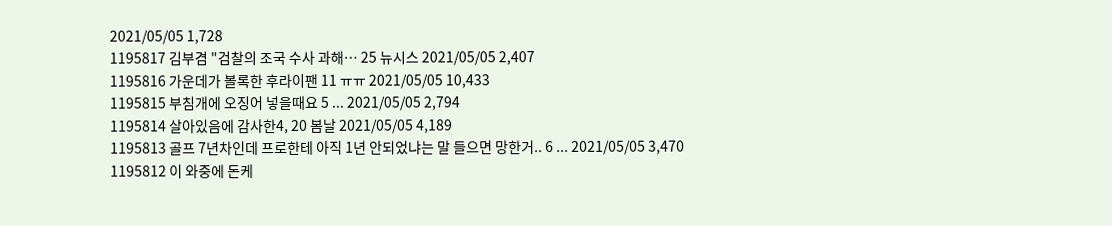2021/05/05 1,728
1195817 김부겸 "검찰의 조국 수사 과해… 25 뉴시스 2021/05/05 2,407
1195816 가운데가 볼록한 후라이팬 11 ㅠㅠ 2021/05/05 10,433
1195815 부침개에 오징어 넣을때요 5 ... 2021/05/05 2,794
1195814 살아있음에 감사한4, 20 봄날 2021/05/05 4,189
1195813 골프 7년차인데 프로한테 아직 1년 안되었냐는 말 들으면 망한거.. 6 ... 2021/05/05 3,470
1195812 이 와중에 돈케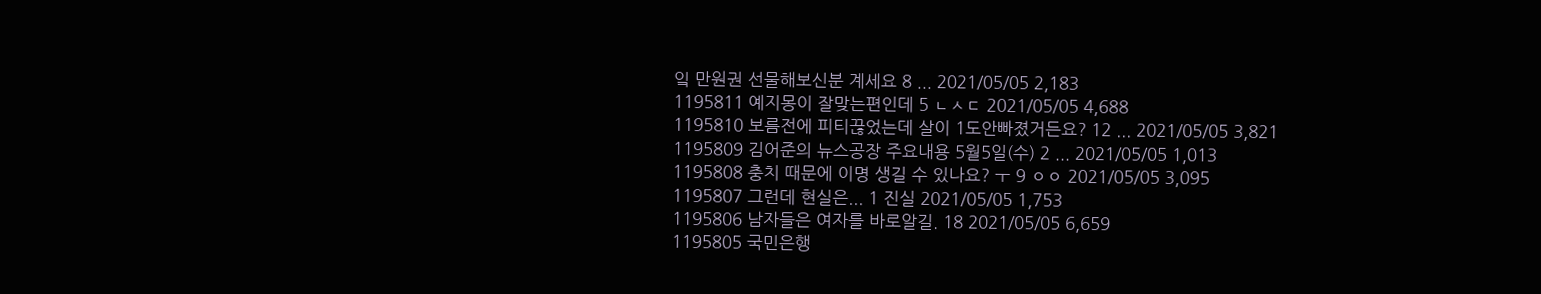잌 만원권 선물해보신분 계세요 8 ... 2021/05/05 2,183
1195811 예지몽이 잘맞는편인데 5 ㄴㅅㄷ 2021/05/05 4,688
1195810 보름전에 피티끊었는데 살이 1도안빠졌거든요? 12 ... 2021/05/05 3,821
1195809 김어준의 뉴스공장 주요내용 5월5일(수) 2 ... 2021/05/05 1,013
1195808 충치 때문에 이명 생길 수 있나요? ㅜ 9 ㅇㅇ 2021/05/05 3,095
1195807 그런데 현실은... 1 진실 2021/05/05 1,753
1195806 남자들은 여자를 바로알길. 18 2021/05/05 6,659
1195805 국민은행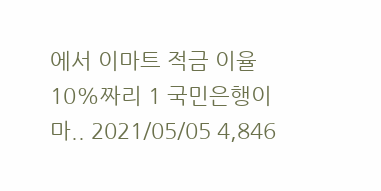에서 이마트 적금 이율 10%짜리 1 국민은행이마.. 2021/05/05 4,846